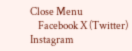Close Menu
    Facebook X (Twitter) Instagram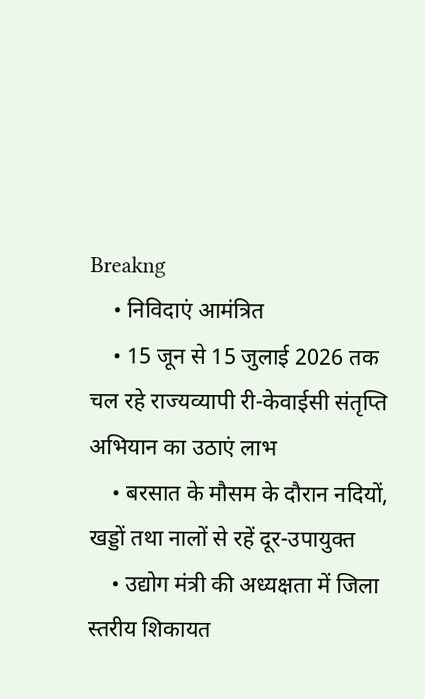Breakng
    • निविदाएं आमंत्रित
    • 15 जून से 15 जुलाई 2026 तक चल रहे राज्यव्यापी री-केवाईसी संतृप्ति अभियान का उठाएं लाभ
    • बरसात के मौसम के दौरान नदियों, खड्डों तथा नालों से रहें दूर-उपायुक्त
    • उद्योग मंत्री की अध्यक्षता में जिला स्तरीय शिकायत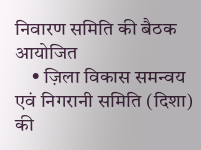निवारण समिति की बैठक आयोजित
    • ज़िला विकास समन्वय एवं निगरानी समिति (दिशा) की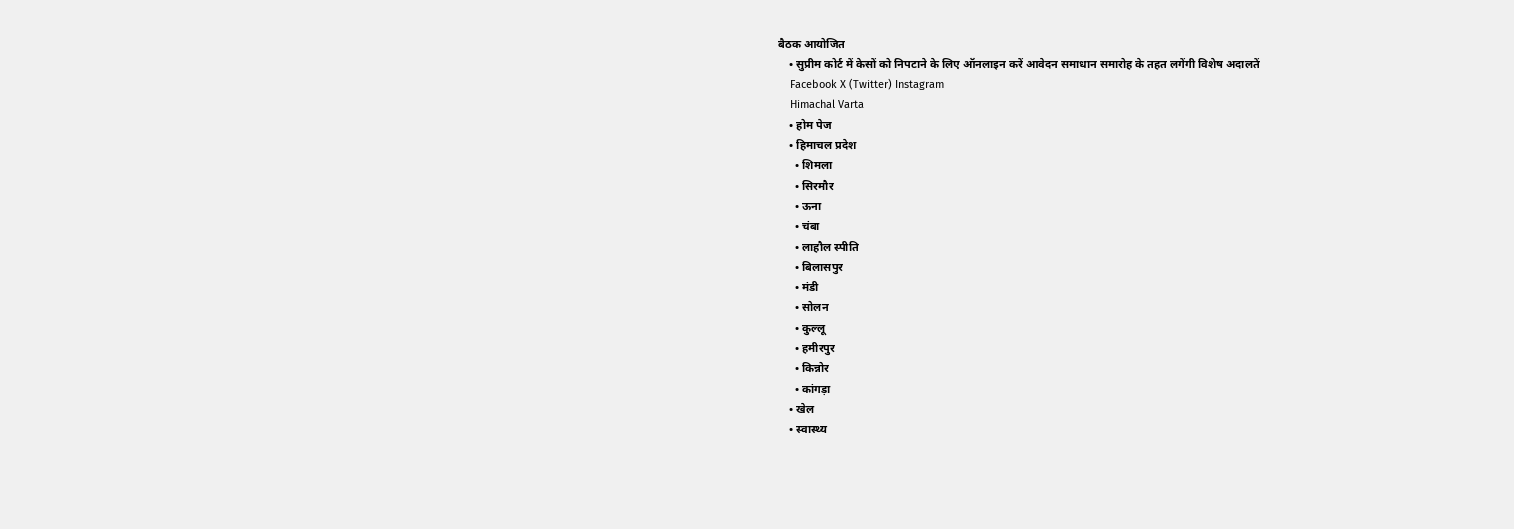बैठक आयोजित
    • सुप्रीम कोर्ट में केसों को निपटाने के लिए ऑनलाइन करें आवेदन समाधान समारोह के तहत लगेंगी विशेष अदालतें
    Facebook X (Twitter) Instagram
    Himachal Varta
    • होम पेज
    • हिमाचल प्रदेश
      • शिमला
      • सिरमौर
      • ऊना
      • चंबा
      • लाहौल स्पीति
      • बिलासपुर
      • मंडी
      • सोलन
      • कुल्लू
      • हमीरपुर
      • किन्नोर
      • कांगड़ा
    • खेल
    • स्वास्थ्य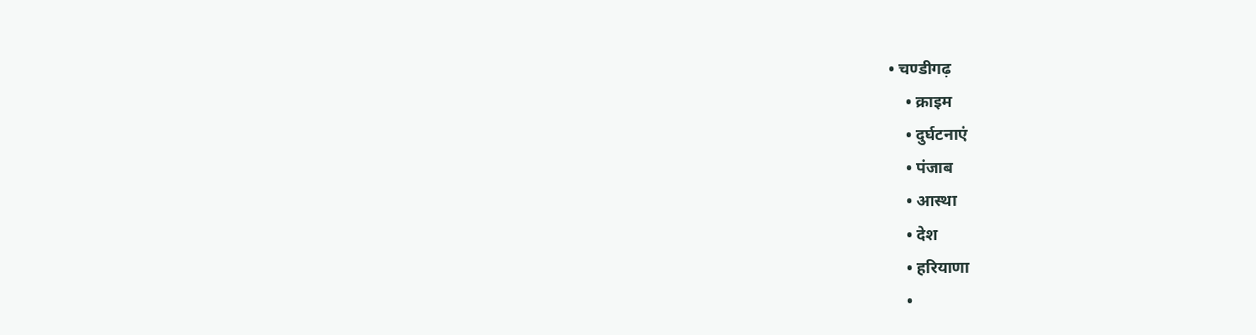• चण्डीगढ़
    • क्राइम
    • दुर्घटनाएं
    • पंजाब
    • आस्था
    • देश
    • हरियाणा
    •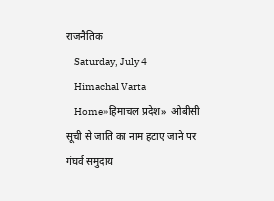राजनैतिक
    Saturday, July 4
    Himachal Varta
    Home»हिमाचल प्रदेश»  ओबीसी सूची से जाति का नाम हटाए जाने पर गंघर्व समुदाय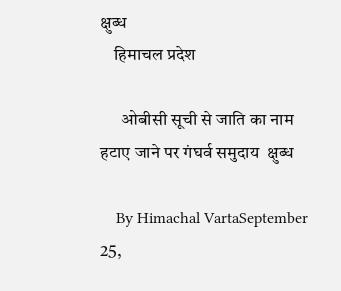क्षुब्ध
    हिमाचल प्रदेश

      ओबीसी सूची से जाति का नाम हटाए जाने पर गंघर्व समुदाय  क्षुब्ध

    By Himachal VartaSeptember 25,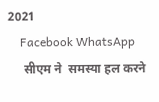2021
    Facebook WhatsApp
     सीएम ने  समस्या हल करने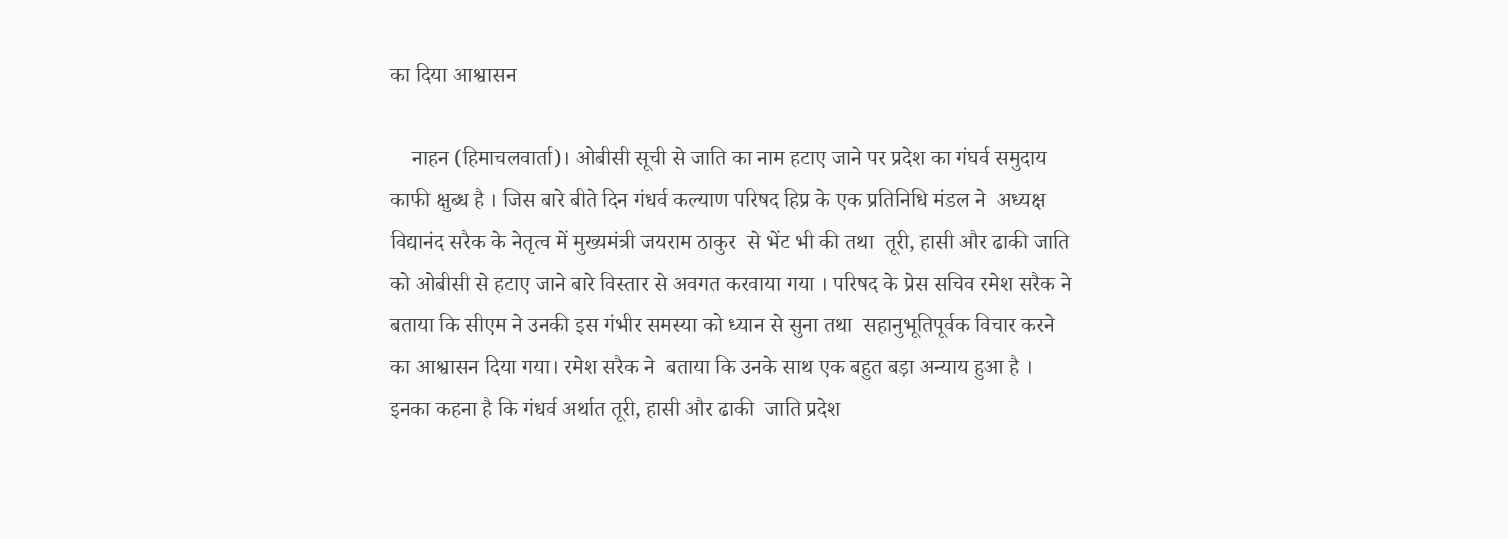का दिया आश्वासन

    नाहन (हिमाचलवार्ता)। ओबीसी सूची से जाति का नाम हटाए जाने पर प्रदेश का गंघर्व समुदाय काफी क्षुब्ध है । जिस बारे बीते दिन गंधर्व कल्याण परिषद हिप्र के एक प्रतिनिधि मंडल ने  अध्यक्ष विद्यानंद सरैक के नेतृत्व में मुख्यमंत्री जयराम ठाकुर  से भेंट भी की तथा  तूरी, हासी और ढाकी जाति को ओबीसी से हटाए जाने बारे विस्तार से अवगत करवाया गया । परिषद के प्रेस सचिव रमेश सरैक ने बताया कि सीएम ने उनकी इस गंभीर समस्या को ध्यान से सुना तथा  सहानुभूतिपूर्वक विचार करने का आश्वासन दिया गया। रमेश सरैक ने  बताया कि उनके साथ एक बहुत बड़ा अन्याय हुआ है । इनका कहना है कि गंधर्व अर्थात तूरी, हासी और ढाकी  जाति प्रदेश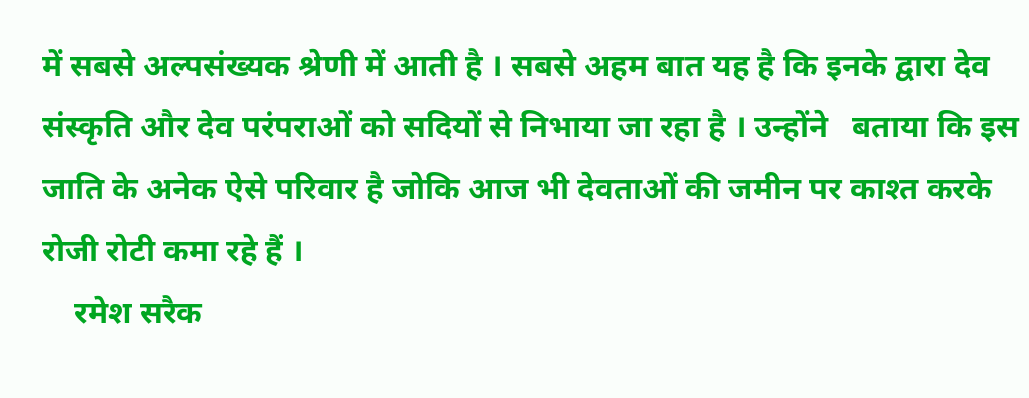में सबसे अल्पसंख्यक श्रेणी में आती है । सबसे अहम बात यह है कि इनके द्वारा देव संस्कृति और देव परंपराओं को सदियों से निभाया जा रहा है । उन्होंने   बताया कि इस जाति के अनेक ऐसे परिवार है जोकि आज भी देवताओं की जमीन पर काश्त करके रोजी रोटी कमा रहे हैं ।
    रमेश सरैक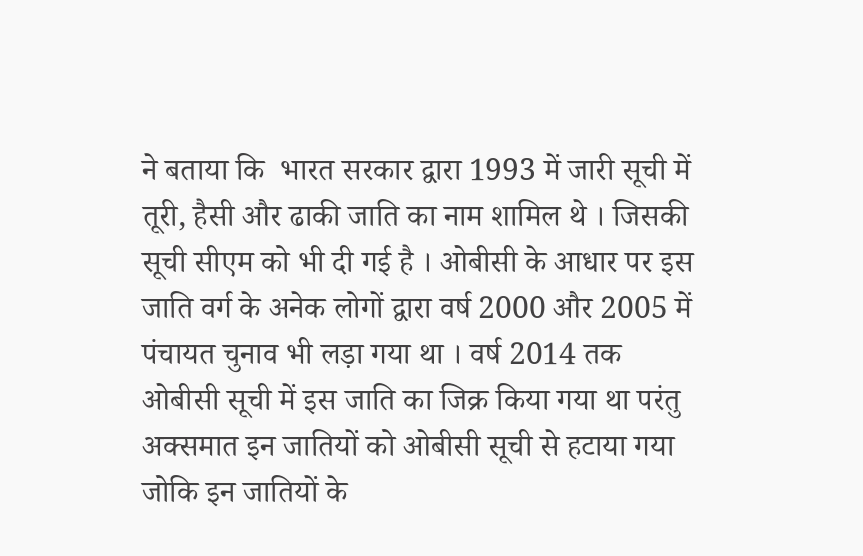ने बताया कि  भारत सरकार द्वारा 1993 में जारी सूची में तूरी, हैसी और ढाकी जाति का नाम शामिल थे । जिसकी सूची सीएम को भी दी गई है । ओबीसी के आधार पर इस जाति वर्ग के अनेक लोगों द्वारा वर्ष 2000 और 2005 में पंचायत चुनाव भी लड़ा गया था । वर्ष 2014 तक ओबीसी सूची में इस जाति का जिक्र किया गया था परंतु अक्समात इन जातियों को ओबीसी सूची से हटाया गया जोकि इन जातियों के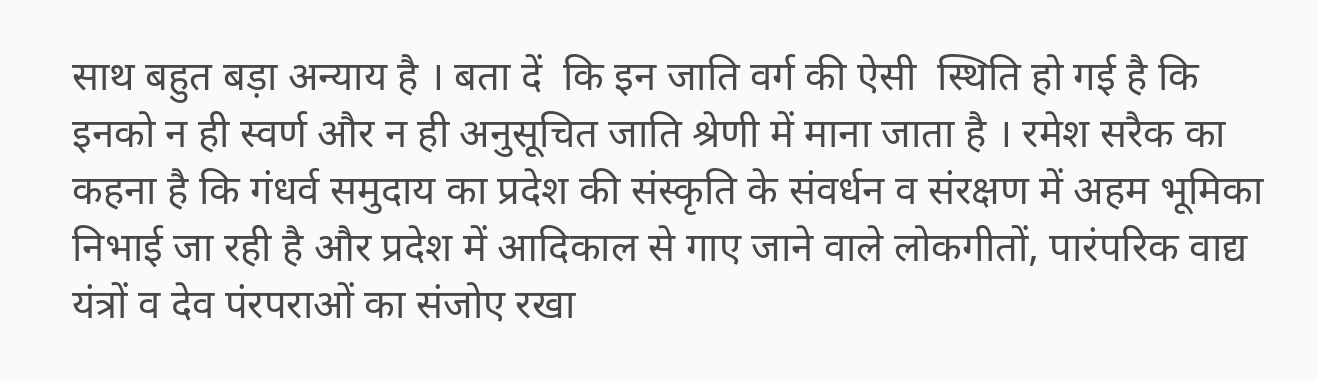साथ बहुत बड़ा अन्याय है । बता दें  कि इन जाति वर्ग की ऐसी  स्थिति हो गई है कि इनको न ही स्वर्ण और न ही अनुसूचित जाति श्रेणी में माना जाता है । रमेश सरैक का कहना है कि गंधर्व समुदाय का प्रदेश की संस्कृति के संवर्धन व संरक्षण में अहम भूमिका निभाई जा रही है और प्रदेश में आदिकाल से गाए जाने वाले लोकगीतों, पारंपरिक वाद्य यंत्रों व देव पंरपराओं का संजोए रखा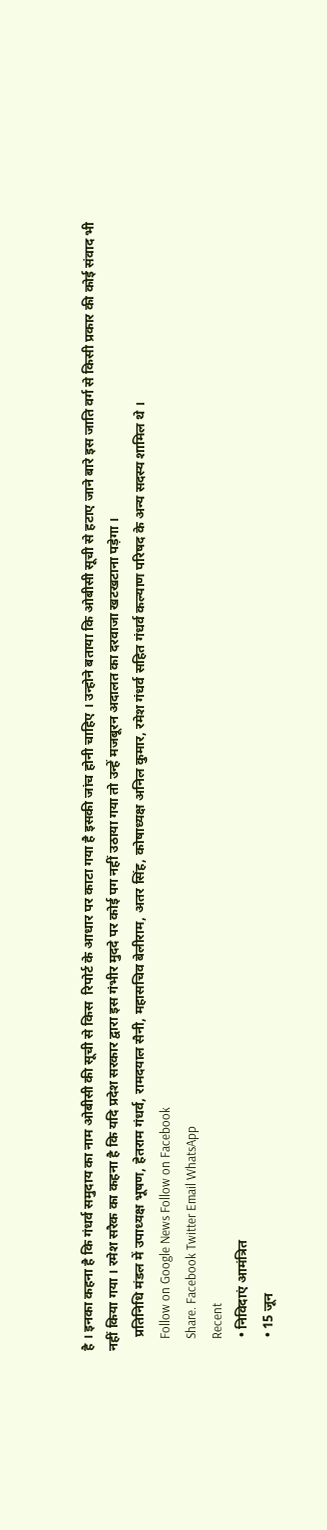है । इनका कहना है कि गंधर्व समुदाय का नाम ओबीसी की सूची से किस  रिपोर्ट के आधार पर काटा गया है इसकी जांच होनी चाहिए । उन्होने बताया कि ओबीसी सूची से हटाए जाने बारे इस जाति वर्ग से किसी प्रकार की कोई संवाद भी नहीं किया गया । रमेश सरैक का कहना है कि यदि प्रदेश सरकार द्वारा इस गंभीर मुददे पर कोई पग नहीं उठाया गया तो उन्हें मजबूरन अदालत का दरवाजा खटखटाना पड़ेगा ।
    प्रतिनिधि मंडल में उपाध्यक्ष भूषण, हेतराम गंधर्व, रामदयाल सैनी, महासचिव बेलीराम, अतर सिंह, कोषाध्यक्ष अनिल कुमार, रमेश गंधर्व सहित गंधर्व कल्याण परिषद के अन्य सदस्य शामिल थे ।
    Follow on Google News Follow on Facebook
    Share. Facebook Twitter Email WhatsApp
    Recent
    • निविदाएं आमंत्रित
    • 15 जून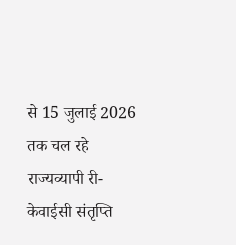से 15 जुलाई 2026 तक चल रहे राज्यव्यापी री-केवाईसी संतृप्ति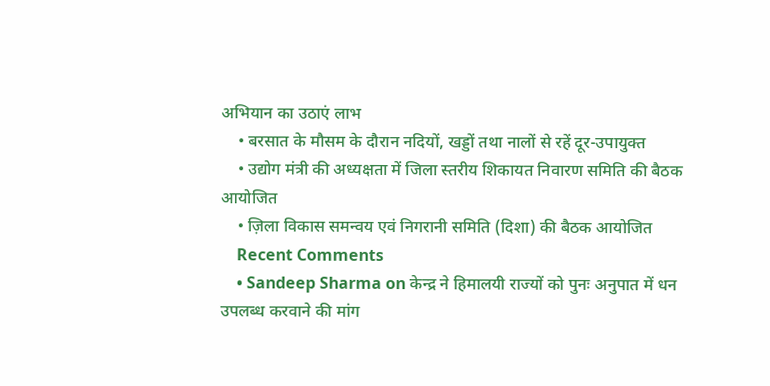अभियान का उठाएं लाभ
    • बरसात के मौसम के दौरान नदियों, खड्डों तथा नालों से रहें दूर-उपायुक्त
    • उद्योग मंत्री की अध्यक्षता में जिला स्तरीय शिकायत निवारण समिति की बैठक आयोजित
    • ज़िला विकास समन्वय एवं निगरानी समिति (दिशा) की बैठक आयोजित
    Recent Comments
    • Sandeep Sharma on केन्द्र ने हिमालयी राज्यों को पुनः अनुपात में धन उपलब्ध करवाने की मांग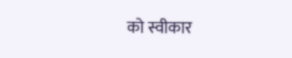को स्वीकार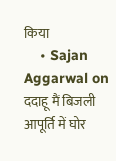किया
    • Sajan Aggarwal on ददाहू मैं बिजली आपूर्ति में घोर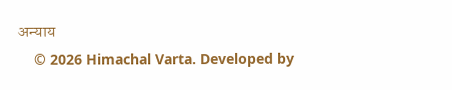अन्याय
    © 2026 Himachal Varta. Developed by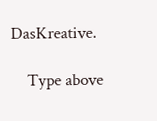DasKreative.

    Type above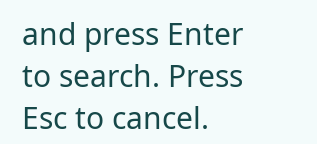and press Enter to search. Press Esc to cancel.